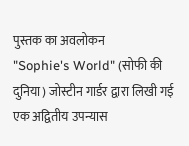पुस्तक का अवलोकन
"Sophie's World" (सोफी की दुनिया) जोस्टीन गार्डर द्वारा लिखी गई एक अद्वितीय उपन्यास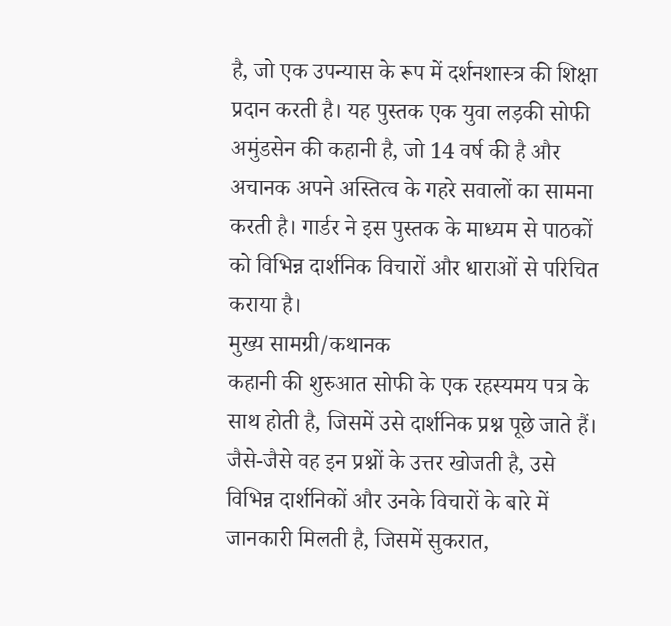है, जो एक उपन्यास के रूप में दर्शनशास्त्र की शिक्षा प्रदान करती है। यह पुस्तक एक युवा लड़की सोफी अमुंडसेन की कहानी है, जो 14 वर्ष की है और अचानक अपने अस्तित्व के गहरे सवालों का सामना करती है। गार्डर ने इस पुस्तक के माध्यम से पाठकों को विभिन्न दार्शनिक विचारों और धाराओं से परिचित कराया है।
मुख्य सामग्री/कथानक
कहानी की शुरुआत सोफी के एक रहस्यमय पत्र के साथ होती है, जिसमें उसे दार्शनिक प्रश्न पूछे जाते हैं। जैसे-जैसे वह इन प्रश्नों के उत्तर खोजती है, उसे विभिन्न दार्शनिकों और उनके विचारों के बारे में जानकारी मिलती है, जिसमें सुकरात,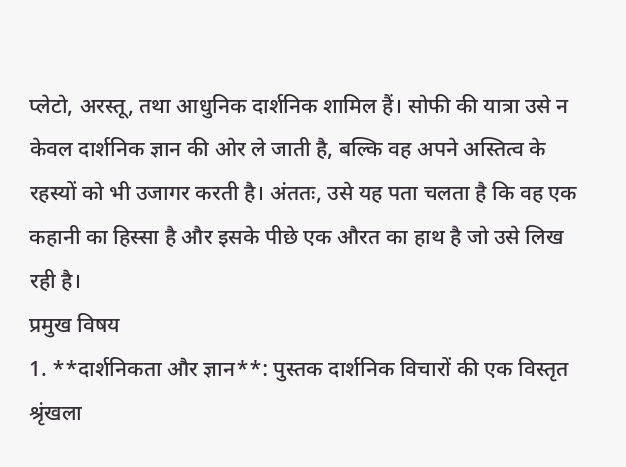प्लेटो, अरस्तू, तथा आधुनिक दार्शनिक शामिल हैं। सोफी की यात्रा उसे न केवल दार्शनिक ज्ञान की ओर ले जाती है, बल्कि वह अपने अस्तित्व के रहस्यों को भी उजागर करती है। अंततः, उसे यह पता चलता है कि वह एक कहानी का हिस्सा है और इसके पीछे एक औरत का हाथ है जो उसे लिख रही है।
प्रमुख विषय
1. **दार्शनिकता और ज्ञान**: पुस्तक दार्शनिक विचारों की एक विस्तृत श्रृंखला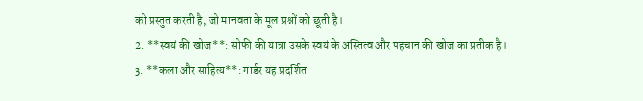को प्रस्तुत करती है, जो मानवता के मूल प्रश्नों को छूती है।
2. **स्वयं की खोज**: सोफी की यात्रा उसके स्वयं के अस्तित्व और पहचान की खोज का प्रतीक है।
3. **कला और साहित्य**: गार्डर यह प्रदर्शित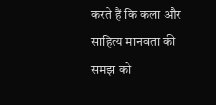करते हैं कि कला और साहित्य मानवता की समझ को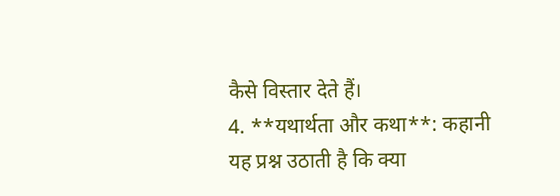कैसे विस्तार देते हैं।
4. **यथार्थता और कथा**: कहानी यह प्रश्न उठाती है कि क्या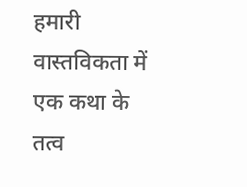हमारी वास्तविकता में एक कथा के तत्व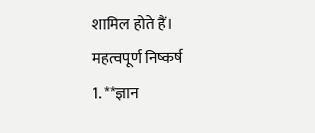शामिल होते हैं।
महत्वपूर्ण निष्कर्ष
1. **ज्ञान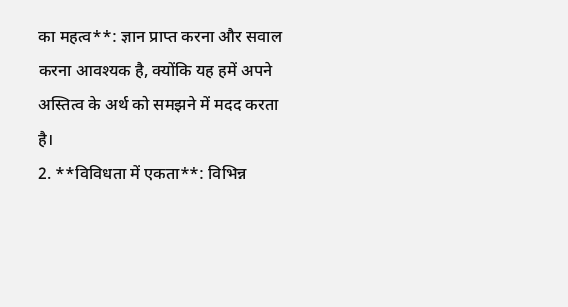का महत्व**: ज्ञान प्राप्त करना और सवाल करना आवश्यक है, क्योंकि यह हमें अपने अस्तित्व के अर्थ को समझने में मदद करता है।
2. **विविधता में एकता**: विभिन्न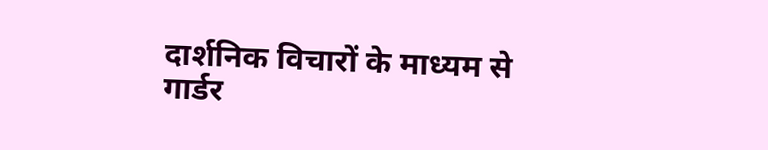दार्शनिक विचारों के माध्यम से गार्डर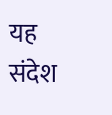यह संदेश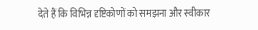देते हैं कि विभिन्न दृष्टिकोणों को समझना और स्वीकार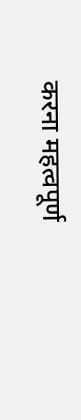करना महत्वपूर्ण